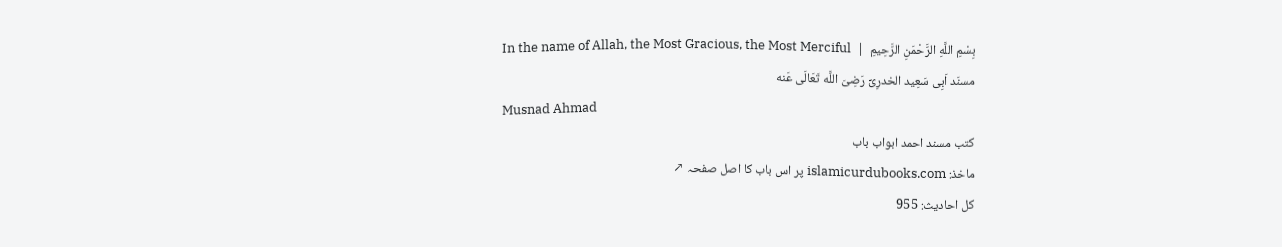بِسْمِ اللَّهِ الرَّحْمَنِ الرَّحِيمِ  |  In the name of Allah, the Most Gracious, the Most Merciful
مسنَد اَبِی سَعِید الخدرِیِّ رَضِیَ اللَّه تَعَالَى عَنه
Musnad Ahmad
کتب مسند احمد ابواب باب
ماخذ: islamicurdubooks.com پر اس باب کا اصل صفحہ ↗
کل احادیث: 955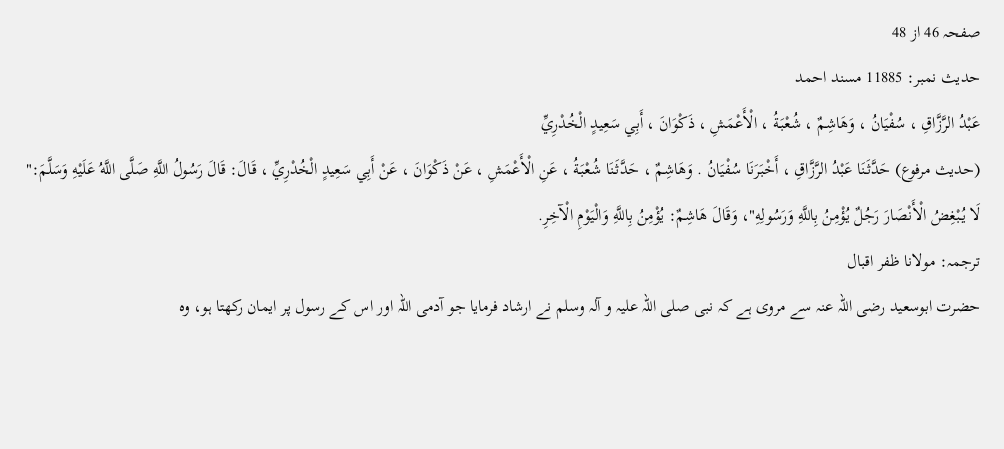صفحہ 46 از 48
حدیث نمبر: 11885 مسند احمد
عَبْدُ الرَّزَّاقِ ، سُفْيَانُ ، وَهَاشِمٌ ، شُعْبَةُ ، الْأَعْمَشِ ، ذَكْوَانَ ، أَبِي سَعِيدٍ الْخُدْرِيِّ
(حديث مرفوع) حَدَّثَنَا عَبْدُ الرَّزَّاقِ ، أَخْبَرَنَا سُفْيَانُ . وَهَاشِمٌ ، حَدَّثَنَا شُعْبَةُ ، عَنِ الْأَعْمَشِ ، عَنْ ذَكْوَانَ ، عَنْ أَبِي سَعِيدٍ الْخُدْرِيِّ ، قَالَ: قَالَ رَسُولُ اللَّهِ صَلَّى اللَّهُ عَلَيْهِ وَسَلَّمَ:" لَا يُبْغِضُ الْأَنْصَارَ رَجُلٌ يُؤْمِنُ بِاللَّهِ وَرَسُولِهِ"، وَقَالَ هَاشِمٌ: يُؤْمِنُ بِاللَّهِ وَالْيَوْمِ الْآخِرِ.
ترجمہ: مولانا ظفر اقبال
حضرت ابوسعید رضی اللہ عنہ سے مروی ہے کہ نبی صلی اللہ علیہ و آلہ وسلم نے ارشاد فرمایا جو آدمی اللہ اور اس کے رسول پر ایمان رکھتا ہو، وہ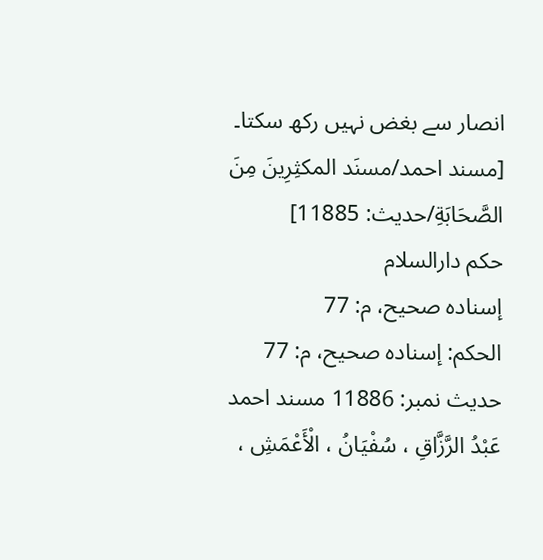انصار سے بغض نہیں رکھ سکتا۔ [مسند احمد/مسنَد المكثِرِینَ مِنَ الصَّحَابَةِ/حدیث: 11885]
حکم دارالسلام
إسناده صحيح، م: 77
الحكم: إسناده صحيح، م: 77
حدیث نمبر: 11886 مسند احمد
عَبْدُ الرَّزَّاقِ ، سُفْيَانُ ، الْأَعْمَشِ ،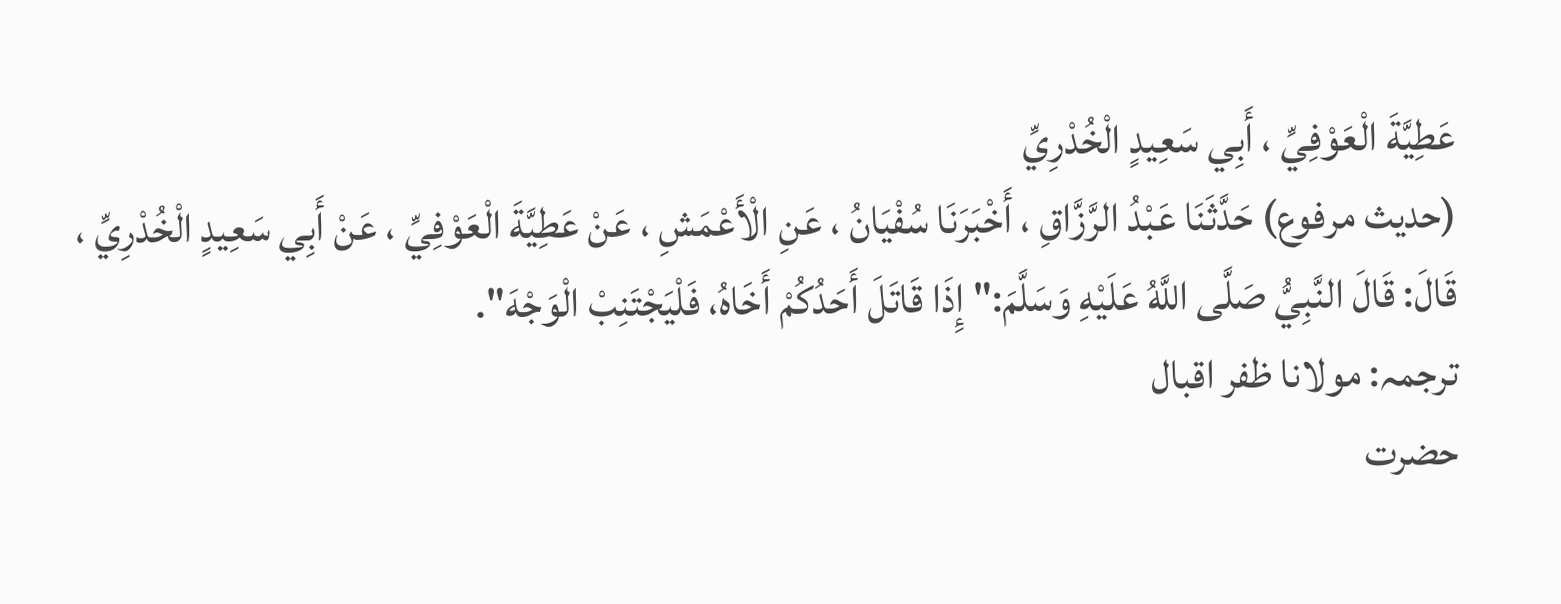عَطِيَّةَ الْعَوْفِيِّ ، أَبِي سَعِيدٍ الْخُدْرِيِّ
(حديث مرفوع) حَدَّثَنَا عَبْدُ الرَّزَّاقِ ، أَخْبَرَنَا سُفْيَانُ ، عَنِ الْأَعْمَشِ ، عَنْ عَطِيَّةَ الْعَوْفِيِّ ، عَنْ أَبِي سَعِيدٍ الْخُدْرِيِّ ، قَالَ: قَالَ النَّبِيُّ صَلَّى اللَّهُ عَلَيْهِ وَسَلَّمَ:" إِذَا قَاتَلَ أَحَدُكُمْ أَخَاهُ، فَلْيَجْتَنِبْ الْوَجْهَ".
ترجمہ: مولانا ظفر اقبال
حضرت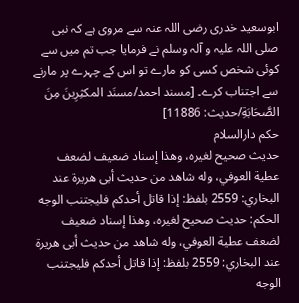ابوسعید خدری رضی اللہ عنہ سے مروی ہے کہ نبی صلی اللہ علیہ و آلہ وسلم نے فرمایا جب تم میں سے کوئی شخص کسی کو مارے تو اس کے چہرے پر مارنے سے اجتناب کرے۔ [مسند احمد/مسنَد المكثِرِینَ مِنَ الصَّحَابَةِ/حدیث: 11886]
حکم دارالسلام
حديث صحيح لغيره، وهذا إسناد ضعيف لضعف عطية العوفي، وله شاهد من حديث أبى هريرة عند البخاري: 2559 بلفظ: إذا قاتل أحدكم فليجتنب الوجه
الحكم: حديث صحيح لغيره، وهذا إسناد ضعيف لضعف عطية العوفي، وله شاهد من حديث أبى هريرة عند البخاري: 2559 بلفظ: إذا قاتل أحدكم فليجتنب الوجه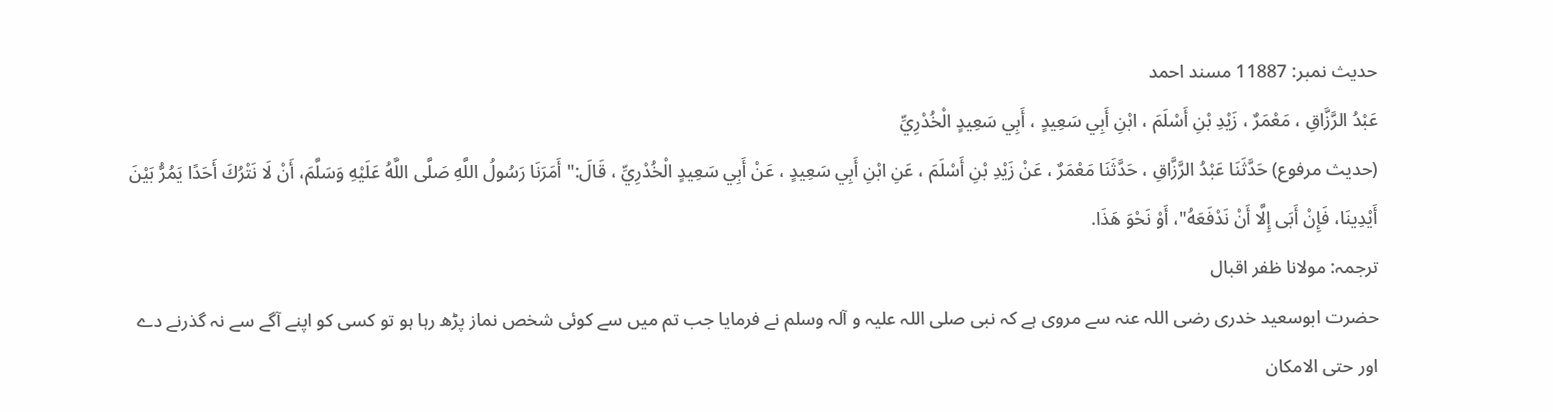حدیث نمبر: 11887 مسند احمد
عَبْدُ الرَّزَّاقِ ، مَعْمَرٌ ، زَيْدِ بْنِ أَسْلَمَ ، ابْنِ أَبِي سَعِيدٍ ، أَبِي سَعِيدٍ الْخُدْرِيِّ
(حديث مرفوع) حَدَّثَنَا عَبْدُ الرَّزَّاقِ ، حَدَّثَنَا مَعْمَرٌ ، عَنْ زَيْدِ بْنِ أَسْلَمَ ، عَنِ ابْنِ أَبِي سَعِيدٍ ، عَنْ أَبِي سَعِيدٍ الْخُدْرِيِّ ، قَالَ:" أَمَرَنَا رَسُولُ اللَّهِ صَلَّى اللَّهُ عَلَيْهِ وَسَلَّمَ، أَنْ لَا نَتْرُكَ أَحَدًا يَمُرُّ بَيْنَ أَيْدِينَا، فَإِنْ أَبَى إِلَّا أَنْ نَدْفَعَهُ"، أَوْ نَحْوَ هَذَا.
ترجمہ: مولانا ظفر اقبال
حضرت ابوسعید خدری رضی اللہ عنہ سے مروی ہے کہ نبی صلی اللہ علیہ و آلہ وسلم نے فرمایا جب تم میں سے کوئی شخص نماز پڑھ رہا ہو تو کسی کو اپنے آگے سے نہ گذرنے دے اور حتی الامکان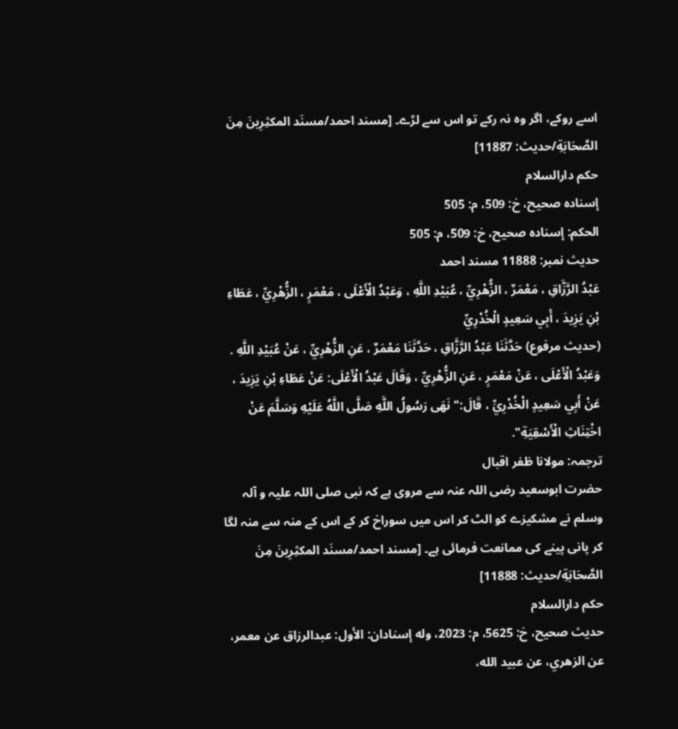اسے روکے، اگر وہ نہ رکے تو اس سے لڑے۔ [مسند احمد/مسنَد المكثِرِینَ مِنَ الصَّحَابَةِ/حدیث: 11887]
حکم دارالسلام
إسناده صحيح، خ: 509، م: 505
الحكم: إسناده صحيح، خ: 509، م: 505
حدیث نمبر: 11888 مسند احمد
عَبْدُ الرَّزَّاقِ ، مَعْمَرٌ ، الزُّهْرِيِّ ، عُبَيْدِ اللَّهِ ، وَعَبْدُ الْأَعْلَى ، مَعْمَرٍ ، الزُّهْرِيِّ ، عَطَاءِ بْنِ يَزِيدَ ، أَبِي سَعِيدٍ الْخُدْرِيِّ
(حديث مرفوع) حَدَّثَنَا عَبْدُ الرَّزَّاقِ ، حَدَّثَنَا مَعْمَرٌ ، عَنِ الزُّهْرِيِّ ، عَنْ عُبَيْدِ اللَّهِ . وَعَبْدُ الْأَعْلَى ، عَنْ مَعْمَرٍ ، عَنِ الزُّهْرِيِّ ، وَقَالَ عَبْدُ الْأَعْلَى: عَنْ عَطَاءِ بْنِ يَزِيدَ ، عَنْ أَبِي سَعِيدٍ الْخُدْرِيِّ ، قَالَ:" نَهَى رَسُولُ اللَّهِ صَلَّى اللَّهُ عَلَيْهِ وَسَلَّمَ عَنْ اخْتِنَاثِ الْأَسْقِيَةِ".
ترجمہ: مولانا ظفر اقبال
حضرت ابوسعید رضی اللہ عنہ سے مروی ہے کہ نبی صلی اللہ علیہ و آلہ وسلم نے مشکیزے کو الٹ کر اس میں سوراخ کر کے اس کے منہ سے منہ لگا کر پانی پینے کی ممانعت فرمائی ہے۔ [مسند احمد/مسنَد المكثِرِینَ مِنَ الصَّحَابَةِ/حدیث: 11888]
حکم دارالسلام
حديث صحيح، خ: 5625، م: 2023، وله إسنادان: الأول: عبدالرزاق عن معمر، عن الزهري، عن عبيد الله،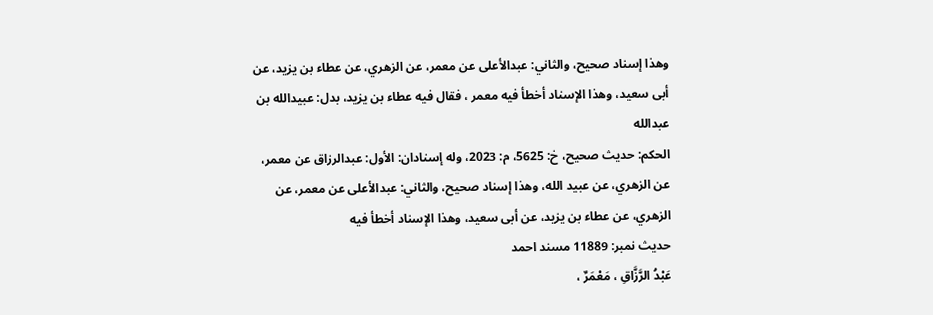وهذا إسناد صحيح، والثاني: عبدالأعلى عن معمر، عن الزهري، عن عطاء بن يزيد، عن أبى سعيد، وهذا الإسناد أخطأ فيه معمر ، فقال فيه عطاء بن يزيد، بدل: عبيدالله بن عبدالله
الحكم: حديث صحيح، خ: 5625، م: 2023، وله إسنادان: الأول: عبدالرزاق عن معمر، عن الزهري، عن عبيد الله، وهذا إسناد صحيح، والثاني: عبدالأعلى عن معمر، عن الزهري، عن عطاء بن يزيد، عن أبى سعيد، وهذا الإسناد أخطأ فيه
حدیث نمبر: 11889 مسند احمد
عَبْدُ الرَّزَّاقِ ، مَعْمَرٌ ،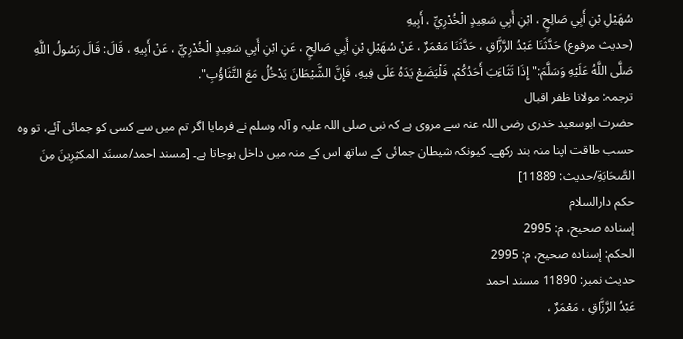سُهَيْلِ بْنِ أَبِي صَالِحٍ ، ابْنِ أَبِي سَعِيدٍ الْخُدْرِيِّ ، أَبِيهِ
(حديث مرفوع) حَدَّثَنَا عَبْدُ الرَّزَّاقِ ، حَدَّثَنَا مَعْمَرٌ ، عَنْ سُهَيْلِ بْنِ أَبِي صَالِحٍ ، عَنِ ابْنِ أَبِي سَعِيدٍ الْخُدْرِيِّ ، عَنْ أَبِيهِ ، قَالَ: قَالَ رَسُولُ اللَّهِ صَلَّى اللَّهُ عَلَيْهِ وَسَلَّمَ:" إِذَا تَثَاءَبَ أَحَدُكُمْ، فَلْيَضَعْ يَدَهُ عَلَى فِيهِ، فَإِنَّ الشَّيْطَانَ يَدْخُلُ مَعَ التَّثَاؤُبِ".
ترجمہ: مولانا ظفر اقبال
حضرت ابوسعید خدری رضی اللہ عنہ سے مروی ہے کہ نبی صلی اللہ علیہ و آلہ وسلم نے فرمایا اگر تم میں سے کسی کو جمائی آئے، تو وہ حسب طاقت اپنا منہ بند رکھے۔ کیونکہ شیطان جمائی کے ساتھ اس کے منہ میں داخل ہوجاتا ہے۔ [مسند احمد/مسنَد المكثِرِینَ مِنَ الصَّحَابَةِ/حدیث: 11889]
حکم دارالسلام
إسناده صحيح، م: 2995
الحكم: إسناده صحيح، م: 2995
حدیث نمبر: 11890 مسند احمد
عَبْدُ الرَّزَّاقِ ، مَعْمَرٌ ،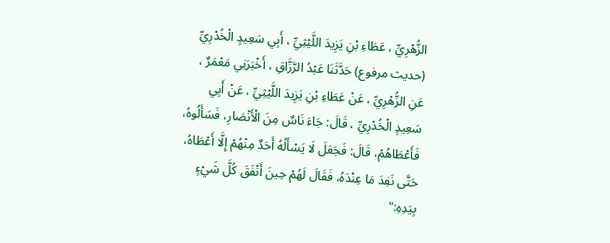الزُّهْرِيِّ ، عَطَاءِ بْنِ يَزِيدَ اللَّيْثِيِّ ، أَبِي سَعِيدٍ الْخُدْرِيِّ
(حديث مرفوع) حَدَّثَنَا عَبْدُ الرَّزَّاقِ ، أَخْبَرَنِي مَعْمَرٌ ، عَنِ الزُّهْرِيِّ ، عَنْ عَطَاءِ بْنِ يَزِيدَ اللَّيْثِيِّ ، عَنْ أَبِي سَعِيدٍ الْخُدْرِيِّ ، قَالَ: جَاءَ نَاسٌ مِنَ الْأَنْصَارِ، فَسَأَلُوهُ، فَأَعْطَاهُمْ، قَالَ: فَجَعَلَ لَا يَسْأَلُهُ أَحَدٌ مِنْهُمْ إِلَّا أَعْطَاهُ، حَتَّى نَفِدَ مَا عِنْدَهُ، فَقَالَ لَهُمْ حِينَ أَنْفَقَ كُلَّ شَيْءٍ بِيَدِهِ:"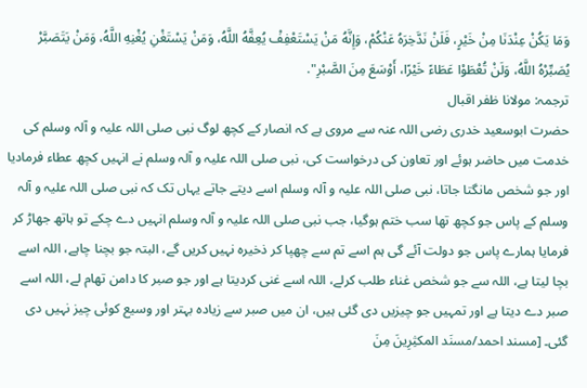وَمَا يَكُنْ عِنْدَنَا مِنْ خَيْرٍ، فَلَنْ نَدَّخِرَهُ عَنْكُمْ، وَإِنَّهُ مَنْ يَسْتَعْفِفْ يُعِفَّهُ اللَّهُ، وَمَنْ يَسْتَغْنِ يُغْنِهِ اللَّهُ، وَمَنْ يَتَصَبَّرْ يُصَبِّرْهُ اللَّهُ، وَلَنْ تُعْطَوْا عَطَاءً خَيْرًا، أَوْسَعَ مِنَ الصَّبْرِ".
ترجمہ: مولانا ظفر اقبال
حضرت ابوسعید خدری رضی اللہ عنہ سے مروی ہے کہ انصار کے کچھ لوگ نبی صلی اللہ علیہ و آلہ وسلم کی خدمت میں حاضر ہوئے اور تعاون کی درخواست کی، نبی صلی اللہ علیہ و آلہ وسلم نے انہیں کچھ عطاء فرمادیا اور جو شخص مانگتا جاتا، نبی صلی اللہ علیہ و آلہ وسلم اسے دیتے جاتے یہاں تک کہ نبی صلی اللہ علیہ و آلہ وسلم کے پاس جو کچھ تھا سب ختم ہوگیا، جب نبی صلی اللہ علیہ و آلہ وسلم انہیں دے چکے تو ہاتھ جھاڑ کر فرمایا ہمارے پاس جو دولت آئے گی ہم اسے تم سے چھپا کر ذخیرہ نہیں کریں گے، البتہ جو بچنا چاہے، اللہ اسے بچا لیتا ہے، اللہ سے جو شخص غناء طلب کرلے، اللہ اسے غنی کردیتا ہے اور جو صبر کا دامن تھام لے، اللہ اسے صبر دے دیتا ہے اور تمہیں جو چیزیں دی گئی ہیں، ان میں صبر سے زیادہ بہتر اور وسیع کوئی چیز نہیں دی گئی۔ [مسند احمد/مسنَد المكثِرِینَ مِنَ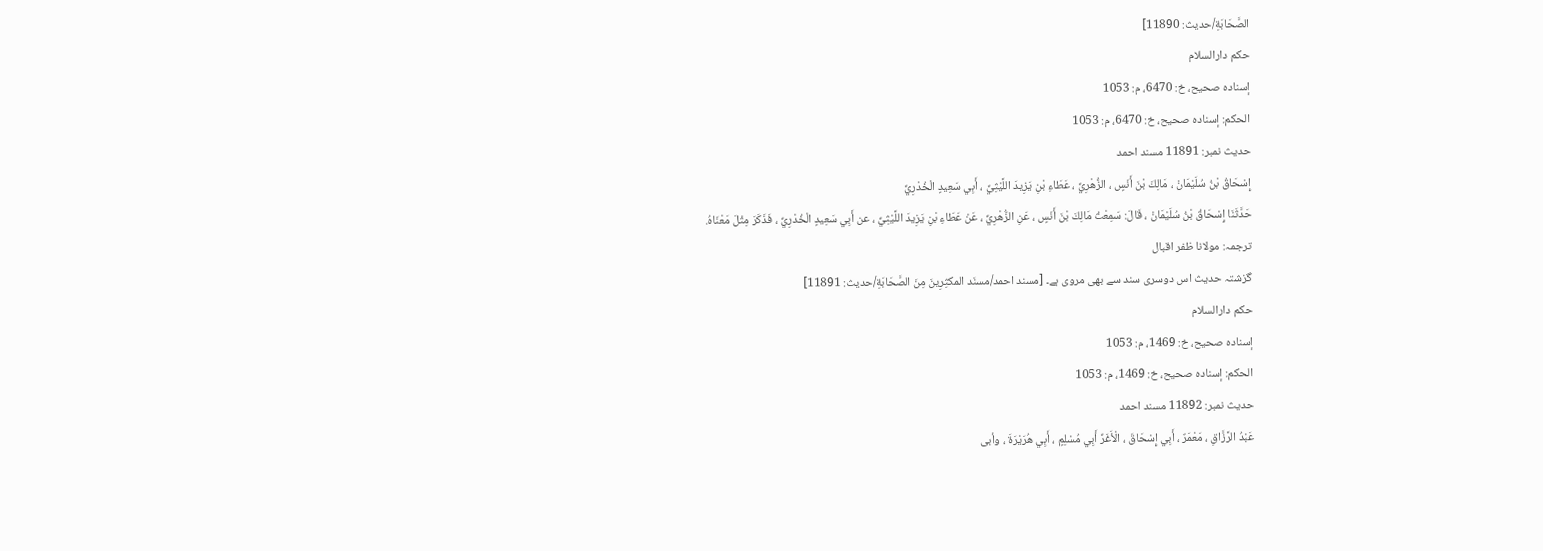الصَّحَابَةِ/حدیث: 11890]
حکم دارالسلام
إسناده صحيح، خ: 6470، م: 1053
الحكم: إسناده صحيح، خ: 6470، م: 1053
حدیث نمبر: 11891 مسند احمد
إِسْحَاقُ بْنُ سُلَيْمَانْ ، مَالِكَ بْنَ أَنَسٍ ، الزُّهْرِيِّ ، عَطَاءِ بْنِ يَزِيدَ اللَّيْثِيِّ ، أَبِي سَعِيدٍ الْخُدْرِيِّ
حَدَّثَنَا إِسْحَاقُ بْنُ سُلَيْمَانْ ، قَالَ: سَمِعْتُ مَالِكَ بْنَ أَنَسٍ ، عَنِ الزُّهْرِيِّ ، عَنْ عَطَاءِ بْنِ يَزِيدَ اللَّيْثِيِّ ، عن أَبِي سَعِيدٍ الْخُدْرِيِّ ، فَذَكَرَ مِثْلَ مَعْنَاهُ.
ترجمہ: مولانا ظفر اقبال
گزشتہ حدیث اس دوسری سند سے بھی مروی ہے۔ [مسند احمد/مسنَد المكثِرِینَ مِنَ الصَّحَابَةِ/حدیث: 11891]
حکم دارالسلام
إسناده صحيح، خ: 1469، م: 1053
الحكم: إسناده صحيح، خ: 1469، م: 1053
حدیث نمبر: 11892 مسند احمد
عَبْدُ الرَّزَّاقِ ، مَعْمَرٌ ، أَبِي إِسْحَاقَ ، الْأَغَرِّ أَبِي مُسْلِمٍ ، أَبِي هُرَيْرَةَ ، وأبى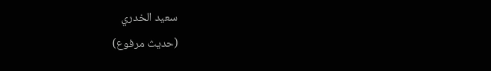سعيد الخدري
(حديث مرفوع)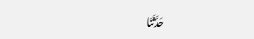حَدَّثَنَا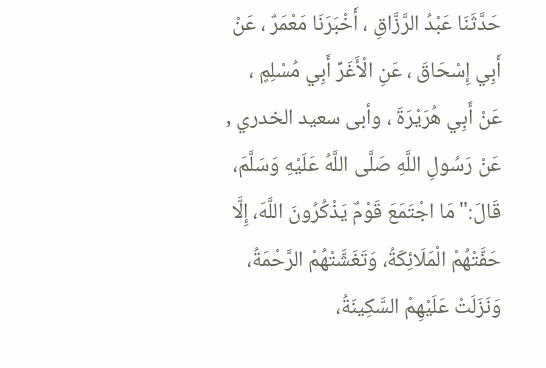حَدَّثَنَا عَبْدُ الرَّزَّاقِ ، أَخْبَرَنَا مَعْمَرٌ ، عَنْ أَبِي إِسْحَاقَ ، عَنِ الْأَغَرِّ أَبِي مُسْلِمٍ ، عَنْ أَبِي هُرَيْرَةَ ، وأبى سعيد الخدري , عَنْ رَسُولِ اللَّهِ صَلَّى اللَّهُ عَلَيْهِ وَسَلَّمَ، قَالَ:" مَا اجْتَمَعَ قَوْمٌ يَذْكُرُونَ اللَّهَ، إِلَّا حَفَّتْهُمْ الْمَلَائِكَةُ، وَتَغَشَّتْهُمْ الرَّحْمَةُ، وَنَزَلَتْ عَلَيْهِمْ السَّكِينَةُ،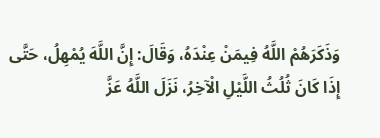وَذَكَرَهُمْ اللَّهُ فِيمَنْ عِنْدَهُ، وَقَالَ: إِنَّ اللَّهَ يُمْهِلُ، حَتَّى إِذَا كَانَ ثُلُثُ اللَّيْلِ الْآخِرُ، نَزَلَ اللَّهُ عَزَّ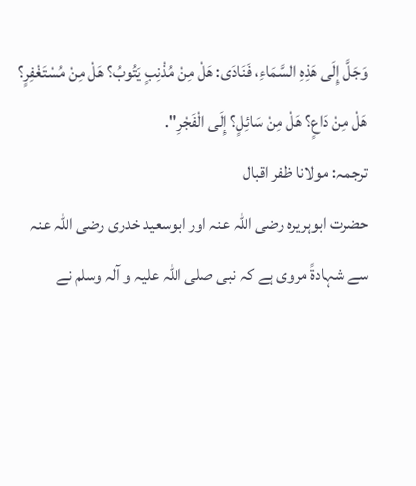وَجَلَّ إِلَى هَذِهِ السَّمَاءِ، فَنَادَى: هَلْ مِنْ مُذْنِبٍ يَتُوبُ؟ هَلْ مِنْ مُسْتَغْفِرٍ؟ هَلْ مِنْ دَاعٍ؟ هَلْ مِنْ سَائِلٍ؟ إِلَى الْفَجْرِ".
ترجمہ: مولانا ظفر اقبال
حضرت ابوہریرہ رضی اللہ عنہ اور ابوسعید خدری رضی اللہ عنہ سے شہادۃً مروی ہے کہ نبی صلی اللہ علیہ و آلہ وسلم نے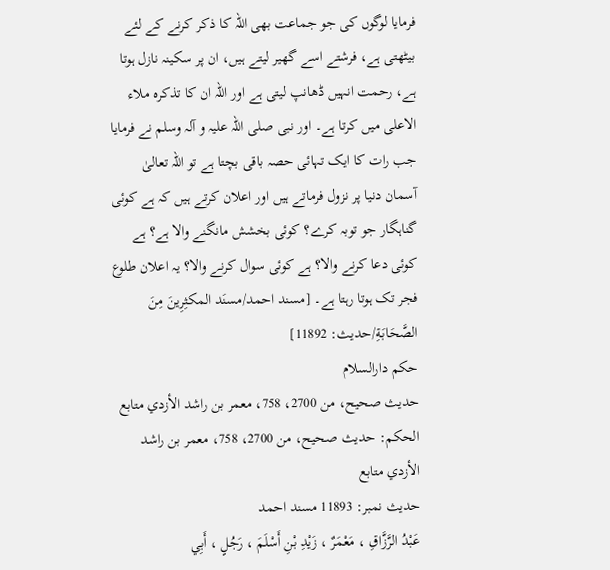فرمایا لوگوں کی جو جماعت بھی اللہ کا ذکر کرنے کے لئے بیٹھتی ہے، فرشتے اسے گھیر لیتے ہیں، ان پر سکینہ نازل ہوتا ہے، رحمت انہیں ڈھانپ لیتی ہے اور اللہ ان کا تذکرہ ملاء الاعلی میں کرتا ہے۔ اور نبی صلی اللہ علیہ و آلہ وسلم نے فرمایا جب رات کا ایک تہائی حصہ باقی بچتا ہے تو اللہ تعالیٰ آسمان دنیا پر نزول فرماتے ہیں اور اعلان کرتے ہیں کہ ہے کوئی گناہگار جو توبہ کرے؟ کوئی بخشش مانگنے والا ہے؟ ہے کوئی دعا کرنے والا؟ ہے کوئی سوال کرنے والا؟ یہ اعلان طلوع فجر تک ہوتا رہتا ہے۔ [مسند احمد/مسنَد المكثِرِینَ مِنَ الصَّحَابَةِ/حدیث: 11892]
حکم دارالسلام
حديث صحيح، من 2700، 758، معمر بن راشد الأزدي متابع
الحكم: حديث صحيح، من 2700، 758، معمر بن راشد الأزدي متابع
حدیث نمبر: 11893 مسند احمد
عَبْدُ الرَّزَّاقِ ، مَعْمَرٌ ، زَيْدِ بْنِ أَسْلَمَ ، رَجُلٍ ، أَبِي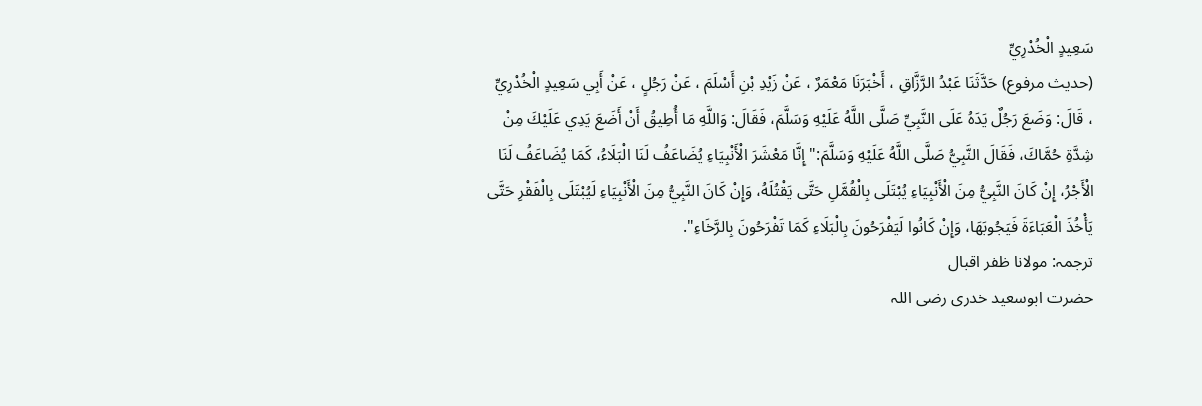سَعِيدٍ الْخُدْرِيِّ
(حديث مرفوع) حَدَّثَنَا عَبْدُ الرَّزَّاقِ ، أَخْبَرَنَا مَعْمَرٌ ، عَنْ زَيْدِ بْنِ أَسْلَمَ ، عَنْ رَجُلٍ ، عَنْ أَبِي سَعِيدٍ الْخُدْرِيِّ ، قَالَ: وَضَعَ رَجُلٌ يَدَهُ عَلَى النَّبِيِّ صَلَّى اللَّهُ عَلَيْهِ وَسَلَّمَ، فَقَالَ: وَاللَّهِ مَا أُطِيقُ أَنْ أَضَعَ يَدِي عَلَيْكَ مِنْ شِدَّةِ حُمَّاكَ، فَقَالَ النَّبِيُّ صَلَّى اللَّهُ عَلَيْهِ وَسَلَّمَ:" إِنَّا مَعْشَرَ الْأَنْبِيَاءِ يُضَاعَفُ لَنَا الْبَلَاءُ، كَمَا يُضَاعَفُ لَنَا الْأَجْرُ، إِنْ كَانَ النَّبِيُّ مِنَ الْأَنْبِيَاءِ يُبْتَلَى بِالْقُمَّلِ حَتَّى يَقْتُلَهُ، وَإِنْ كَانَ النَّبِيُّ مِنَ الْأَنْبِيَاءِ لَيُبْتَلَى بِالْفَقْرِ حَتَّى يَأْخُذَ الْعَبَاءَةَ فَيَجُوبَهَا، وَإِنْ كَانُوا لَيَفْرَحُونَ بِالْبَلَاءِ كَمَا تَفْرَحُونَ بِالرَّخَاءِ".
ترجمہ: مولانا ظفر اقبال
حضرت ابوسعید خدری رضی اللہ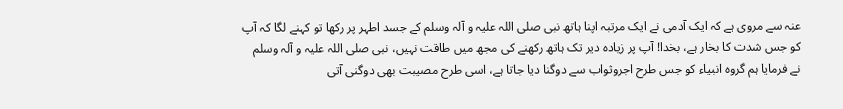عنہ سے مروی ہے کہ ایک آدمی نے ایک مرتبہ اپنا ہاتھ نبی صلی اللہ علیہ و آلہ وسلم کے جسد اطہر پر رکھا تو کہنے لگا کہ آپ کو جس شدت کا بخار ہے، بخدا! آپ پر زیادہ دیر تک ہاتھ رکھنے کی مجھ میں طاقت نہیں، نبی صلی اللہ علیہ و آلہ وسلم نے فرمایا ہم گروہ انبیاء کو جس طرح اجروثواب سے دوگنا دیا جاتا ہے، اسی طرح مصیبت بھی دوگنی آتی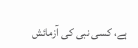ہے، کسی نبی کی آزمائش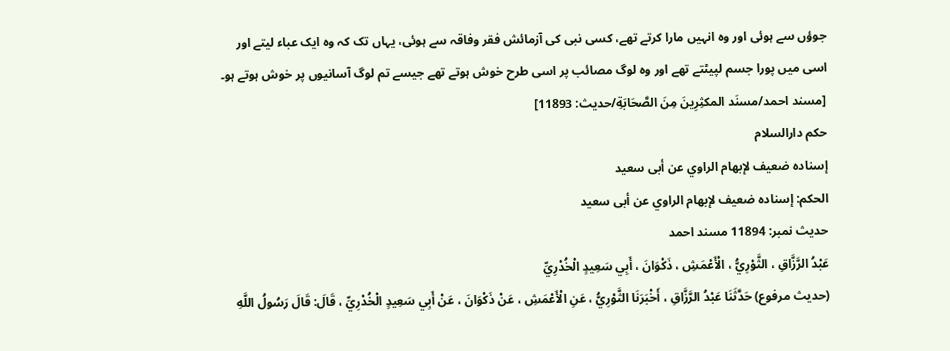جوؤں سے ہوئی اور وہ انہیں مارا کرتے تھے، کسی نبی کی آزمائش فقر وفاقہ سے ہوئی، یہاں تک کہ وہ ایک عباء لیتے اور اسی میں پورا جسم لپیٹتے تھے اور وہ لوگ مصائب پر اسی طرح خوش ہوتے تھے جیسے تم لوگ آسانیوں پر خوش ہوتے ہو۔ [مسند احمد/مسنَد المكثِرِینَ مِنَ الصَّحَابَةِ/حدیث: 11893]
حکم دارالسلام
إسناده ضعيف لإبهام الراوي عن أبى سعيد
الحكم: إسناده ضعيف لإبهام الراوي عن أبى سعيد
حدیث نمبر: 11894 مسند احمد
عَبْدُ الرَّزَّاقِ ، الثَّوْرِيُّ ، الْأَعْمَشِ ، ذَكْوَانَ ، أَبِي سَعِيدٍ الْخُدْرِيِّ
(حديث مرفوع) حَدَّثَنَا عَبْدُ الرَّزَّاقِ ، أَخْبَرَنَا الثَّوْرِيُّ ، عَنِ الْأَعْمَشِ ، عَنْ ذَكْوَانَ ، عَنْ أَبِي سَعِيدٍ الْخُدْرِيِّ ، قَالَ: قَالَ رَسُولُ اللَّهِ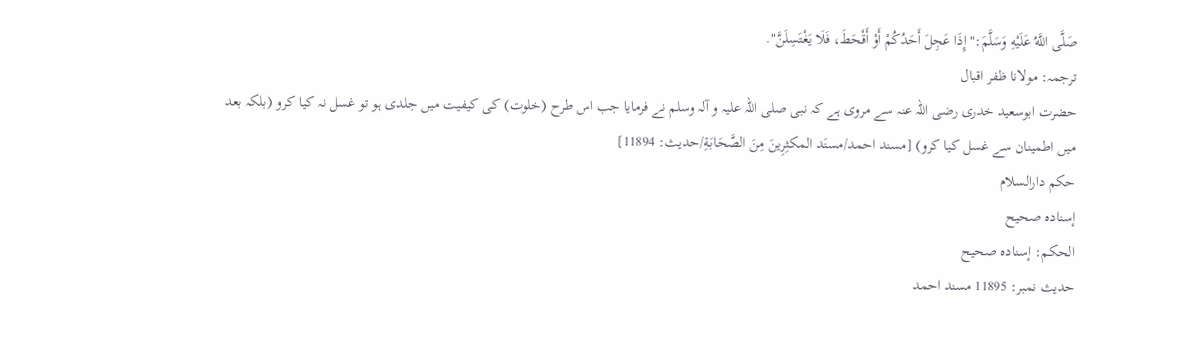صَلَّى اللَّهُ عَلَيْهِ وَسَلَّمَ:" إِذَا عَجِلَ أَحَدُكُمْ أَوْ أَقْحَطَ، فَلَا يَغْتَسِلَنَّ".
ترجمہ: مولانا ظفر اقبال
حضرت ابوسعید خدری رضی اللہ عنہ سے مروی ہے کہ نبی صلی اللہ علیہ و آلہ وسلم نے فرمایا جب اس طرح (خلوت) کی کیفیت میں جلدی ہو تو غسل نہ کیا کرو (بلکہ بعد میں اطمینان سے غسل کیا کرو) [مسند احمد/مسنَد المكثِرِینَ مِنَ الصَّحَابَةِ/حدیث: 11894]
حکم دارالسلام
إسناده صحيح
الحكم: إسناده صحيح
حدیث نمبر: 11895 مسند احمد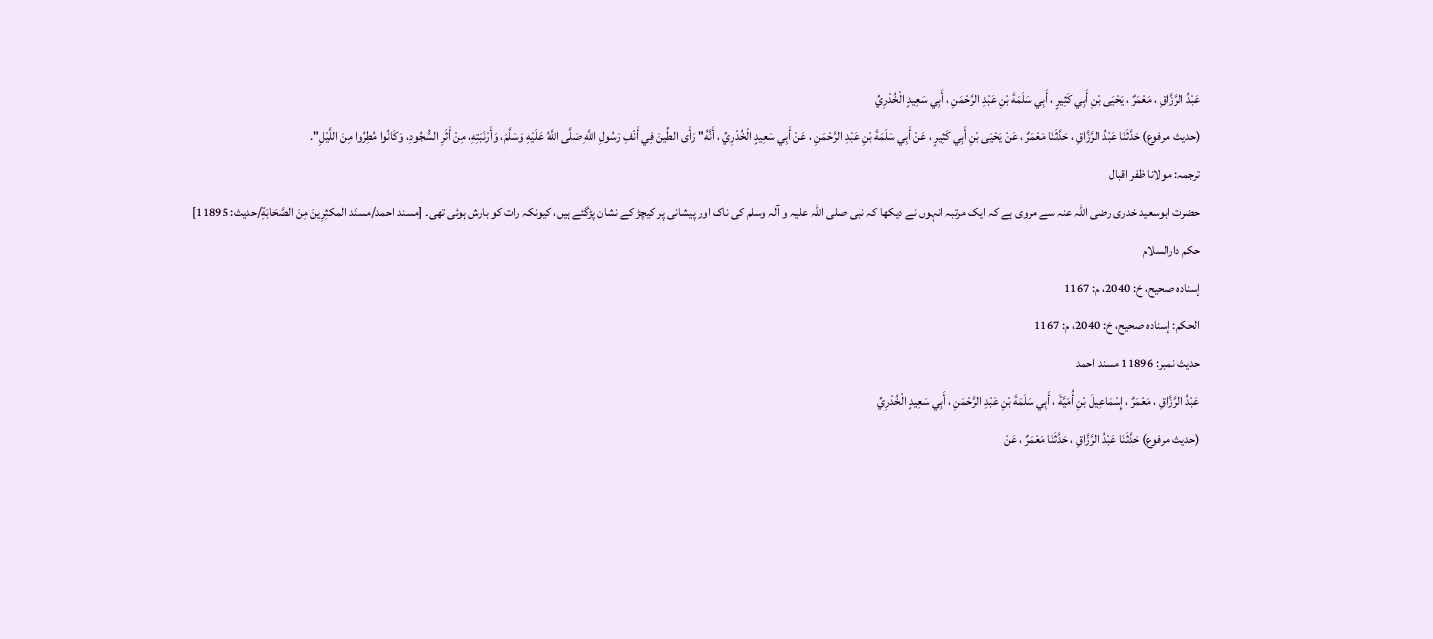عَبْدُ الرَّزَّاقِ ، مَعْمَرٌ ، يَحْيَى بْنِ أَبِي كَثِيرٍ ، أَبِي سَلَمَةَ بْنِ عَبْدِ الرَّحْمَنِ ، أَبِي سَعِيدٍ الْخُدْرِيِّ
(حديث مرفوع) حَدَّثَنَا عَبْدُ الرَّزَّاقِ ، حَدَّثَنَا مَعْمَرٌ ، عَنْ يَحْيَى بْنِ أَبِي كَثِيرٍ ، عَنْ أَبِي سَلَمَةَ بْنِ عَبْدِ الرَّحْمَنِ ، عَنْ أَبِي سَعِيدٍ الْخُدْرِيِّ ، أَنَّهُ" رَأَى الطِّينَ فِي أَنْفِ رَسُولِ اللَّهِ صَلَّى اللَّهُ عَلَيْهِ وَسَلَّمَ، وَأَرْنَبَتِهِ، مِنْ أَثَرِ السُّجُودِ، وَكَانُوا مُطِرُوا مِنَ اللَّيْلِ".
ترجمہ: مولانا ظفر اقبال
حضرت ابوسعید خدری رضی اللہ عنہ سے مروی ہے کہ ایک مرتبہ انہوں نے دیکھا کہ نبی صلی اللہ علیہ و آلہ وسلم کی ناک اور پیشانی پر کیچڑ کے نشان پڑگئے ہیں، کیونکہ رات کو بارش ہوئی تھی۔ [مسند احمد/مسنَد المكثِرِینَ مِنَ الصَّحَابَةِ/حدیث: 11895]
حکم دارالسلام
إسناده صحيح، خ: 2040، م: 1167
الحكم: إسناده صحيح، خ: 2040، م: 1167
حدیث نمبر: 11896 مسند احمد
عَبْدُ الرَّزَّاقِ ، مَعْمَرٌ ، إِسْمَاعِيلَ بْنِ أُمَيَّةَ ، أَبِي سَلَمَةَ بْنِ عَبْدِ الرَّحْمَنِ ، أَبِي سَعِيدٍ الْخُدْرِيِّ
(حديث مرفوع) حَدَّثَنَا عَبْدُ الرَّزَّاقِ ، حَدَّثَنَا مَعْمَرٌ ، عَنْ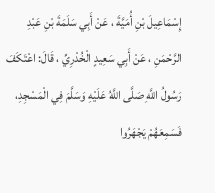إِسْمَاعِيلَ بْنِ أُمَيَّةَ ، عَنْ أَبِي سَلَمَةَ بْنِ عَبْدِ الرَّحْمَنِ ، عَنْ أَبِي سَعِيدٍ الْخُدْرِيِّ ، قَالَ: اعْتَكَفَ رَسُولُ اللَّهِ صَلَّى اللَّهُ عَلَيْهِ وَسَلَّمَ فِي الْمَسْجِدِ، فَسَمِعَهُمْ يَجْهَرُوا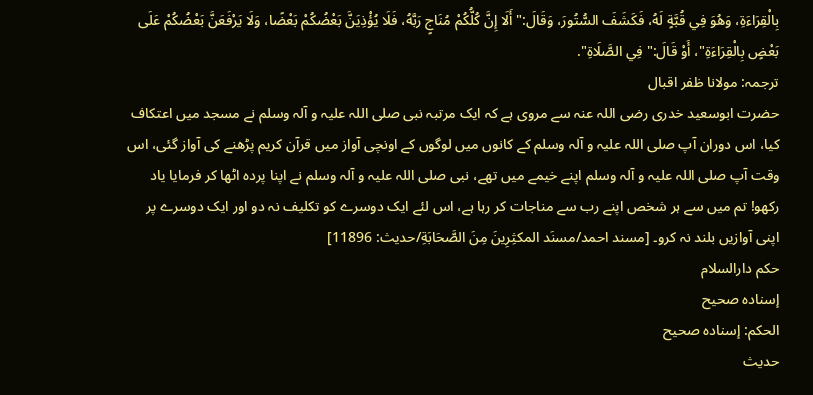بِالْقِرَاءَةِ، وَهُوَ فِي قُبَّةٍ لَهُ، فَكَشَفَ السُّتُورَ، وَقَالَ:" أَلَا إِنَّ كُلُّكُمْ مُنَاجٍ رَبَّهُ، فَلَا يُؤْذِيَنَّ بَعْضُكُمْ بَعْضًا، وَلَا يَرْفَعَنَّ بَعْضُكُمْ عَلَى بَعْضٍ بِالْقِرَاءَةِ"، أَوْ قَالَ:" فِي الصَّلَاةِ".
ترجمہ: مولانا ظفر اقبال
حضرت ابوسعید خدری رضی اللہ عنہ سے مروی ہے کہ ایک مرتبہ نبی صلی اللہ علیہ و آلہ وسلم نے مسجد میں اعتکاف کیا، اس دوران آپ صلی اللہ علیہ و آلہ وسلم کے کانوں میں لوگوں کے اونچی آواز میں قرآن کریم پڑھنے کی آواز گئی، اس وقت آپ صلی اللہ علیہ و آلہ وسلم اپنے خیمے میں تھے، نبی صلی اللہ علیہ و آلہ وسلم نے اپنا پردہ اٹھا کر فرمایا یاد رکھو! تم میں سے ہر شخص اپنے رب سے مناجات کر رہا ہے، اس لئے ایک دوسرے کو تکلیف نہ دو اور ایک دوسرے پر اپنی آوازیں بلند نہ کرو۔ [مسند احمد/مسنَد المكثِرِینَ مِنَ الصَّحَابَةِ/حدیث: 11896]
حکم دارالسلام
إسناده صحيح
الحكم: إسناده صحيح
حدیث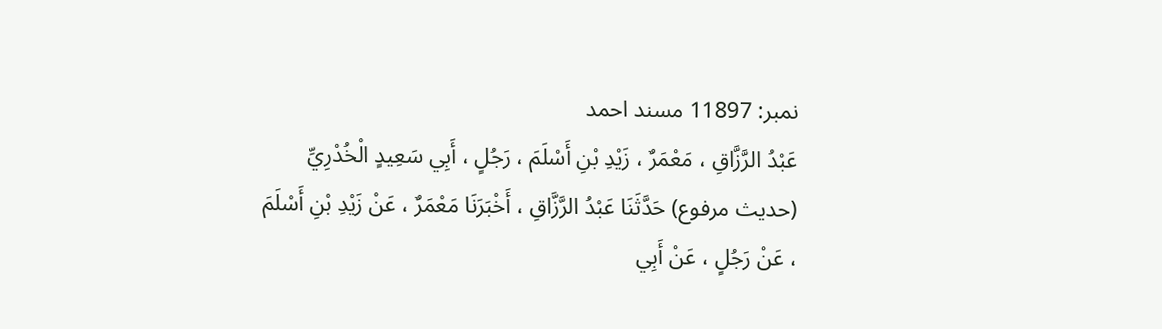نمبر: 11897 مسند احمد
عَبْدُ الرَّزَّاقِ ، مَعْمَرٌ ، زَيْدِ بْنِ أَسْلَمَ ، رَجُلٍ ، أَبِي سَعِيدٍ الْخُدْرِيِّ
(حديث مرفوع) حَدَّثَنَا عَبْدُ الرَّزَّاقِ ، أَخْبَرَنَا مَعْمَرٌ ، عَنْ زَيْدِ بْنِ أَسْلَمَ ، عَنْ رَجُلٍ ، عَنْ أَبِي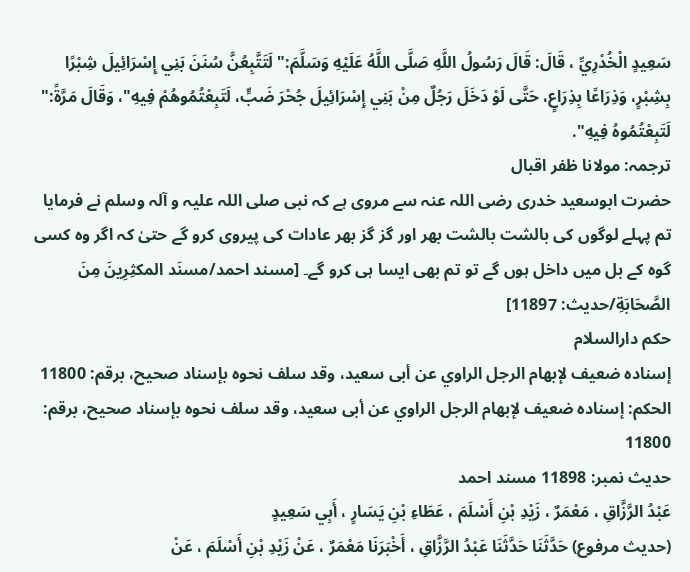سَعِيدٍ الْخُدْرِيِّ ، قَالَ: قَالَ رَسُولُ اللَّهِ صَلَّى اللَّهُ عَلَيْهِ وَسَلَّمَ:" لَتَتَّبِعُنَّ سُنَنَ بَنِي إِسْرَائِيلَ شِبْرًا بِشِبْرٍ، وَذِرَاعًا بِذِرَاعٍ، حَتَّى لَوْ دَخَلَ رَجُلٌ مِنْ بَنِي إِسْرَائِيلَ جُحْرَ ضَبٍّ، لَتَبِعْتُمُوهُمْ فِيهِ"، وَقَالَ مَرَّةً:" لَتَبِعْتُمُوهُ فِيهِ".
ترجمہ: مولانا ظفر اقبال
حضرت ابوسعید خدری رضی اللہ عنہ سے مروی ہے کہ نبی صلی اللہ علیہ و آلہ وسلم نے فرمایا تم پہلے لوگوں کی بالشت بالشت بھر اور گز گز بھر عادات کی پیروی کرو گے حتیٰ کہ اگر وہ کسی گوہ کے بل میں داخل ہوں گے تو تم بھی ایسا ہی کرو گے۔ [مسند احمد/مسنَد المكثِرِینَ مِنَ الصَّحَابَةِ/حدیث: 11897]
حکم دارالسلام
إسناده ضعيف لإبهام الرجل الراوي عن أبى سعيد، وقد سلف نحوه بإسناد صحيح، برقم: 11800
الحكم: إسناده ضعيف لإبهام الرجل الراوي عن أبى سعيد، وقد سلف نحوه بإسناد صحيح، برقم: 11800
حدیث نمبر: 11898 مسند احمد
عَبْدُ الرَّزَّاقِ ، مَعْمَرٌ ، زَيْدِ بْنِ أَسْلَمَ ، عَطَاءِ بْنِ يَسَارٍ ، أَبِي سَعِيدٍ
(حديث مرفوع) حَدَّثَنَا حَدَّثَنَا عَبْدُ الرَّزَّاقِ ، أَخْبَرَنَا مَعْمَرٌ ، عَنْ زَيْدِ بْنِ أَسْلَمَ ، عَنْ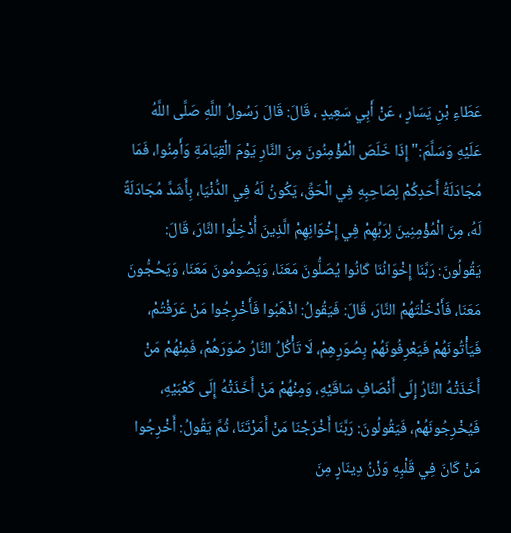عَطَاءِ بْنِ يَسَارٍ ، عَنْ أَبِي سَعِيدٍ ، قَالَ: قَالَ رَسُولُ اللَّهِ صَلَّى اللَّهُ عَلَيْهِ وَسَلَّمَ:" إِذَا خَلَصَ الْمُؤْمِنُونَ مِنَ النَّارِ يَوْمَ الْقِيَامَةِ وَأَمِنُوا، فَمَا مُجَادَلَةُ أَحَدِكُمْ لِصَاحِبِهِ فِي الْحَقِّ، يَكُونُ لَهُ فِي الدُّنْيَا، بِأَشَدَّ مُجَادَلَةً لَهُ، مِنَ الْمُؤْمِنِينَ لِرَبِّهِمْ فِي إِخْوَانِهِمْ الَّذِينَ أُدْخِلُوا النَّارَ، قَالَ: يَقُولُونَ: رَبَّنَا إِخْوَانُنَا كَانُوا يُصَلُّونَ مَعَنَا، وَيَصُومُونَ مَعَنَا، وَيَحُجُّونَ مَعَنَا، فَأَدْخَلْتَهُمْ النَّارَ، قَالَ: فَيَقُولُ: اذْهَبُوا فَأَخْرِجُوا مَنْ عَرَفْتُمْ، فَيَأْتُونَهُمْ فَيَعْرِفُونَهُمْ بِصُوَرِهِمْ، لَا تَأْكُلُ النَّارُ صُوَرَهُمْ، فَمِنْهُمْ مَنْ أَخَذَتْهُ النَّارُ إِلَى أَنْصَافِ سَاقَيْهِ، وَمِنْهُمْ مَنْ أَخَذَتْهُ إِلَى كَعْبَيْهِ، فَيُخْرِجُونَهُمْ، فَيَقُولُونَ: رَبَّنَا أَخْرَجْنَا مَنْ أَمَرْتَنَا، ثُمَّ يَقُولُ: أَخْرِجُوا مَنْ كَانَ فِي قَلْبِهِ وَزْنُ دِينَارٍ مِنَ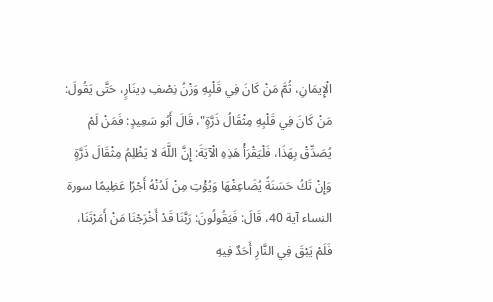الْإِيمَانِ، ثُمَّ مَنْ كَانَ فِي قَلْبِهِ وَزْنُ نِصْفِ دِينَارٍ، حَتَّى يَقُولَ: مَنْ كَانَ فِي قَلْبِهِ مِثْقَالُ ذَرَّةٍ"، قَالَ أَبُو سَعِيدٍ: فَمَنْ لَمْ يُصَدِّقْ بِهَذَا، فَلْيَقْرَأْ هَذِهِ الْآيَةَ: إِنَّ اللَّهَ لا يَظْلِمُ مِثْقَالَ ذَرَّةٍ وَإِنْ تَكُ حَسَنَةً يُضَاعِفْهَا وَيُؤْتِ مِنْ لَدُنْهُ أَجْرًا عَظِيمًا سورة النساء آية 40، قَالَ: فَيَقُولُونَ: رَبَّنَا قَدْ أَخْرَجْنَا مَنْ أَمَرْتَنَا، فَلَمْ يَبْقَ فِي النَّارِ أَحَدٌ فِيهِ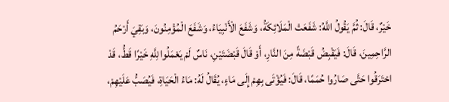خَيْرٌ، قَالَ: ثُمَّ يَقُولُ اللَّهُ: شَفَعَتْ الْمَلَائِكَةُ، وَشَفَعَ الْأَنْبِيَاءُ، وَشَفَعَ الْمُؤْمِنُونَ، وَبَقِيَ أَرْحَمُ الرَّاحِمِينَ، قَالَ: فَيَقْبِضُ قَبْضَةً مِنَ النَّارِ، أَوْ قَالَ قَبْضَتَيْنِ، نَاسٌ لَمْ يَعْمَلُوا لِلَّهِ خَيْرًا قَطُّ، قَدْ احْتَرَقُوا حَتَّى صَارُوا حُمَمًا، قَالَ: فَيُؤْتَى بِهِمْ إِلَى مَاءٍ، يُقَالُ لَهُ: مَاءُ الْحَيَاةِ، فَيُصَبُّ عَلَيْهِمْ،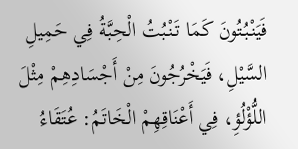فَيَنْبُتُونَ كَمَا تَنْبُتُ الْحِبَّةُ فِي حَمِيلِ السَّيْلِ، فَيَخْرُجُونَ مِنْ أَجْسَادِهِمْ مِثْلَ اللُّؤْلُؤِ، فِي أَعْنَاقِهِمْ الْخَاتَمُ: عُتَقَاءُ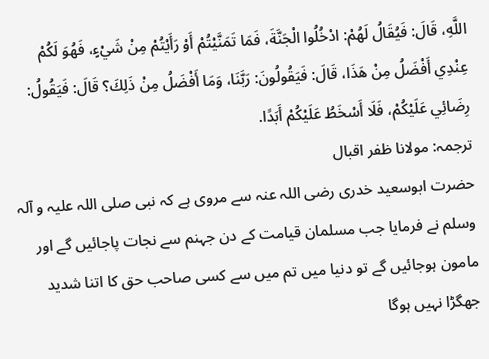اللَّهِ، قَالَ: فَيُقَالُ لَهُمْ: ادْخُلُوا الْجَنَّةَ، فَمَا تَمَنَّيْتُمْ أَوْ رَأَيْتُمْ مِنْ شَيْءٍ، فَهُوَ لَكُمْ عِنْدِي أَفْضَلُ مِنْ هَذَا، قَالَ: فَيَقُولُونَ: رَبَّنَا، وَمَا أَفْضَلُ مِنْ ذَلِكَ؟ قَالَ: فَيَقُولُ: رِضَائِي عَلَيْكُمْ، فَلَا أَسْخَطُ عَلَيْكُمْ أَبَدًا.
ترجمہ: مولانا ظفر اقبال
حضرت ابوسعید خدری رضی اللہ عنہ سے مروی ہے کہ نبی صلی اللہ علیہ و آلہ وسلم نے فرمایا جب مسلمان قیامت کے دن جہنم سے نجات پاجائیں گے اور مامون ہوجائیں گے تو دنیا میں تم میں سے کسی صاحب حق کا اتنا شدید جھگڑا نہیں ہوگا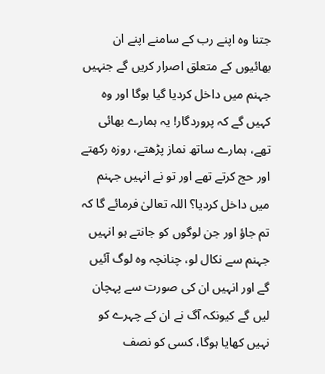جتنا وہ اپنے رب کے سامنے اپنے ان بھائیوں کے متعلق اصرار کریں گے جنہیں جہنم میں داخل کردیا گیا ہوگا اور وہ کہیں گے کہ پروردگار! یہ ہمارے بھائی تھے، ہمارے ساتھ نماز پڑھتے، روزہ رکھتے اور حج کرتے تھے اور تو نے انہیں جہنم میں داخل کردیا؟ اللہ تعالیٰ فرمائے گا کہ تم جاؤ اور جن لوگوں کو جانتے ہو انہیں جہنم سے نکال لو، چنانچہ وہ لوگ آئیں گے اور انہیں ان کی صورت سے پہچان لیں گے کیونکہ آگ نے ان کے چہرے کو نہیں کھایا ہوگا، کسی کو نصف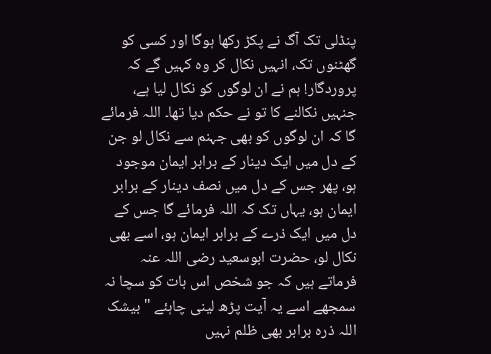پنڈلی تک آگ نے پکڑ رکھا ہوگا اور کسی کو گھٹنوں تک، انہیں نکال کر وہ کہیں گے کہ پروردگار! ہم نے ان لوگوں کو نکال لیا ہے، جنہیں نکالنے کا تو نے حکم دیا تھا۔ اللہ فرمائے گا کہ ان لوگوں کو بھی جہنم سے نکال لو جن کے دل میں ایک دینار کے برابر ایمان موجود ہو، پھر جس کے دل میں نصف دینار کے برابر ایمان ہو، یہاں تک کہ اللہ فرمائے گا جس کے دل میں ایک ذرے کے برابر ایمان ہو، اسے بھی نکال لو، حضرت ابوسعید رضی اللہ عنہ فرماتے ہیں کہ جو شخص اس بات کو سچا نہ سمجھے اسے یہ آیت پڑھ لینی چاہئے " بیشک اللہ ذرہ برابر بھی ظلم نہیں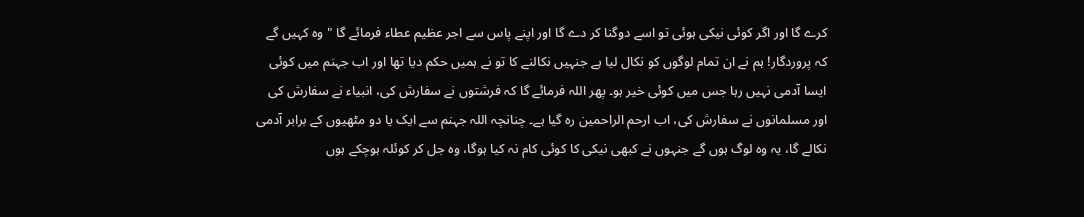کرے گا اور اگر کوئی نیکی ہوئی تو اسے دوگنا کر دے گا اور اپنے پاس سے اجر عظیم عطاء فرمائے گا " وہ کہیں گے کہ پروردگار! ہم نے ان تمام لوگوں کو نکال لیا ہے جنہیں نکالنے کا تو نے ہمیں حکم دیا تھا اور اب جہنم میں کوئی ایسا آدمی نہیں رہا جس میں کوئی خیر ہو۔ پھر اللہ فرمائے گا کہ فرشتوں نے سفارش کی، انبیاء نے سفارش کی اور مسلمانوں نے سفارش کی، اب ارحم الراحمین رہ گیا ہے۔ چنانچہ اللہ جہنم سے ایک یا دو مٹھیوں کے برابر آدمی نکالے گا، یہ وہ لوگ ہوں گے جنہوں نے کبھی نیکی کا کوئی کام نہ کیا ہوگا، وہ جل کر کوئلہ ہوچکے ہوں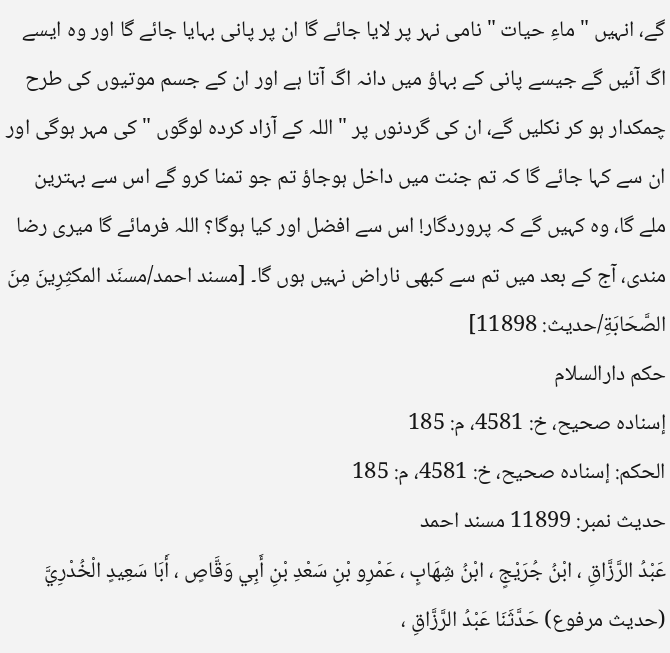گے، انہیں " ماءِ حیات " نامی نہر پر لایا جائے گا ان پر پانی بہایا جائے گا اور وہ ایسے اگ آئیں گے جیسے پانی کے بہاؤ میں دانہ اگ آتا ہے اور ان کے جسم موتیوں کی طرح چمکدار ہو کر نکلیں گے، ان کی گردنوں پر " اللہ کے آزاد کردہ لوگوں " کی مہر ہوگی اور ان سے کہا جائے گا کہ تم جنت میں داخل ہوجاؤ تم جو تمنا کرو گے اس سے بہترین ملے گا، وہ کہیں گے کہ پروردگار! اس سے افضل اور کیا ہوگا؟ اللہ فرمائے گا میری رضا مندی، آج کے بعد میں تم سے کبھی ناراض نہیں ہوں گا۔ [مسند احمد/مسنَد المكثِرِینَ مِنَ الصَّحَابَةِ/حدیث: 11898]
حکم دارالسلام
إسناده صحيح، خ: 4581، م: 185
الحكم: إسناده صحيح، خ: 4581، م: 185
حدیث نمبر: 11899 مسند احمد
عَبْدُ الرَّزَّاقِ ، ابْنُ جُرَيْجٍ ، ابْنُ شِهَابٍ ، عَمْرِو بْنِ سَعْدِ بْنِ أَبِي وَقَّاصٍ ، أَبَا سَعِيدٍ الْخُدْرِيَّ
(حديث مرفوع) حَدَّثَنَا عَبْدُ الرَّزَّاقِ ،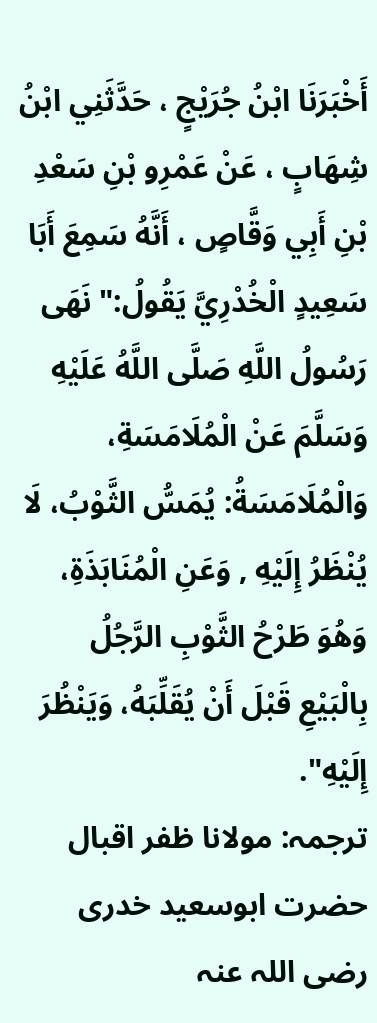أَخْبَرَنَا ابْنُ جُرَيْجٍ ، حَدَّثَنِي ابْنُ شِهَابٍ ، عَنْ عَمْرِو بْنِ سَعْدِ بْنِ أَبِي وَقَّاصٍ ، أَنَّهُ سَمِعَ أَبَا سَعِيدٍ الْخُدْرِيَّ يَقُولُ:" نَهَى رَسُولُ اللَّهِ صَلَّى اللَّهُ عَلَيْهِ وَسَلَّمَ عَنْ الْمُلَامَسَةِ، وَالْمُلَامَسَةُ: يُمَسُّ الثَّوْبُ، لَا يُنْظَرُ إِلَيْهِ , وَعَنِ الْمُنَابَذَةِ، وَهُوَ طَرْحُ الثَّوْبِ الرَّجُلُ بِالْبَيْعِ قَبْلَ أَنْ يُقَلِّبَهُ، وَيَنْظُرَ إِلَيْهِ".
ترجمہ: مولانا ظفر اقبال
حضرت ابوسعید خدری رضی اللہ عنہ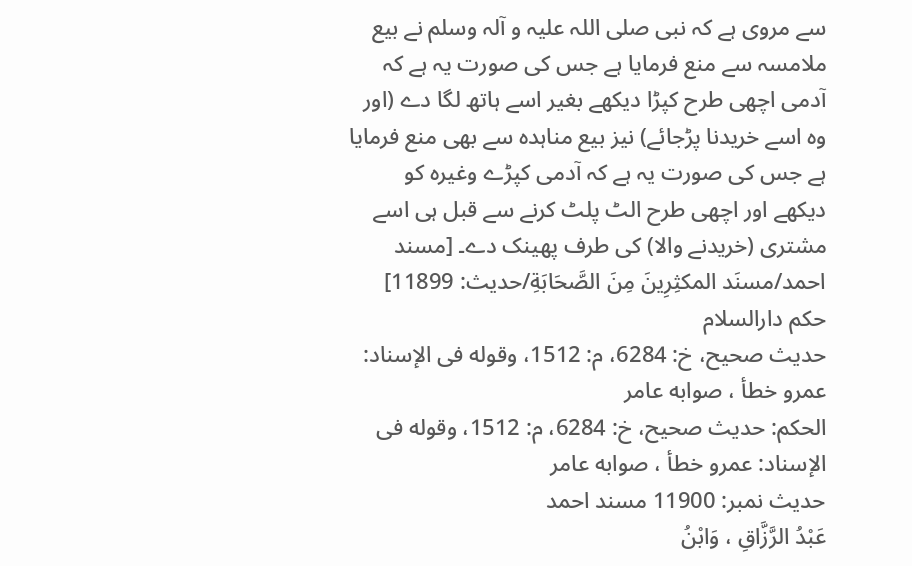سے مروی ہے کہ نبی صلی اللہ علیہ و آلہ وسلم نے بیع ملامسہ سے منع فرمایا ہے جس کی صورت یہ ہے کہ آدمی اچھی طرح کپڑا دیکھے بغیر اسے ہاتھ لگا دے (اور وہ اسے خریدنا پڑجائے) نیز بیع مناہدہ سے بھی منع فرمایا ہے جس کی صورت یہ ہے کہ آدمی کپڑے وغیرہ کو دیکھے اور اچھی طرح الٹ پلٹ کرنے سے قبل ہی اسے مشتری (خریدنے والا) کی طرف پھینک دے۔ [مسند احمد/مسنَد المكثِرِینَ مِنَ الصَّحَابَةِ/حدیث: 11899]
حکم دارالسلام
حديث صحيح، خ: 6284، م: 1512، وقوله فى الإسناد: عمرو خطأ ، صوابه عامر
الحكم: حديث صحيح، خ: 6284، م: 1512، وقوله فى الإسناد: عمرو خطأ ، صوابه عامر
حدیث نمبر: 11900 مسند احمد
عَبْدُ الرَّزَّاقِ ، وَابْنُ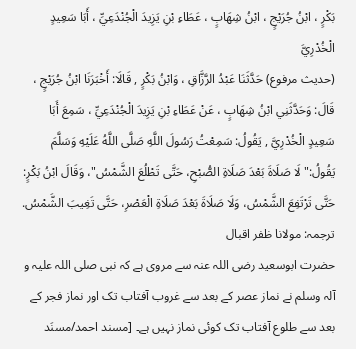بَكْرٍ ، ابْنُ جُرَيْجٍ ، ابْنُ شِهَابٍ ، عَطَاءِ بْنِ يَزِيدَ الْجُنْدَعِيِّ ، أَبَا سَعِيدٍ الْخُدْرِيَّ
(حديث مرفوع) حَدَّثَنَا عَبْدُ الرَّزَّاقِ ، وَابْنُ بَكْرٍ , قَالَا: أَخْبَرَنَا ابْنُ جُرَيْجٍ ، قَالَ: وَحَدَّثَنِي ابْنُ شِهَابٍ ، عَنْ عَطَاءِ بْنِ يَزِيدَ الْجُنْدَعِيِّ ، سَمِعَ أَبَا سَعِيدٍ الْخُدْرِيَّ , يَقُولُ: سَمِعْتُ رَسُولَ اللَّهِ صَلَّى اللَّهُ عَلَيْهِ وَسَلَّمَ يَقُولُ:" لَا صَلَاةَ بَعْدَ صَلَاةِ الصُّبْحِ، حَتَّى تَطْلُعَ الشَّمْسُ"، وَقَالَ ابْنُ بَكْرٍ: حَتَّى تَرْتَفِعَ الشَّمْسُ، وَلَا صَلَاةَ بَعْدَ صَلَاةِ الْعَصْرِ، حَتَّى تَغِيبَ الشَّمْسُ.
ترجمہ: مولانا ظفر اقبال
حضرت ابوسعید رضی اللہ عنہ سے مروی ہے کہ نبی صلی اللہ علیہ و آلہ وسلم نے نماز عصر کے بعد سے غروب آفتاب تک اور نماز فجر کے بعد سے طلوع آفتاب تک کوئی نماز نہیں ہے۔ [مسند احمد/مسنَد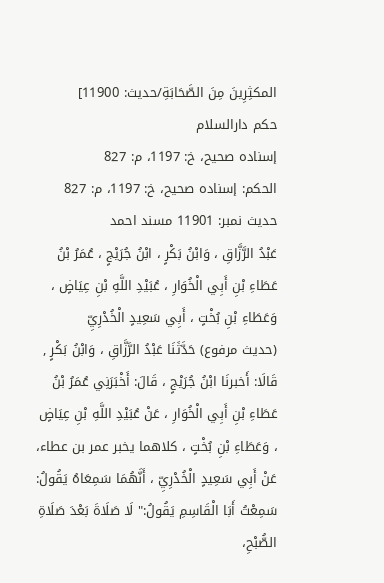المكثِرِینَ مِنَ الصَّحَابَةِ/حدیث: 11900]
حکم دارالسلام
إسناده صحيح، خ: 1197، م: 827
الحكم: إسناده صحيح، خ: 1197، م: 827
حدیث نمبر: 11901 مسند احمد
عَبْدُ الرَّزَّاقِ ، وَابْنُ بَكْرٍ ، ابْنُ جُرَيْجٍ ، عُمَرُ بْنُ عَطَاءِ بْنِ أَبِي الْخُوَارِ ، عُبَيْدِ اللَّهِ بْنِ عِيَاضٍ ، وَعَطَاءِ بْنِ بُخْتٍ ، أَبِي سَعِيدٍ الْخُدْرِيِّ
(حديث مرفوع) حَدَّثَنَا عَبْدُ الرَّزَّاقِ ، وَابْنُ بَكْرٍ , قَالَا: أَخبرنَا ابْنُ جُرَيْجٍ ، قَالَ: أَخْبَرَنِي عُمَرُ بْنُ عَطَاءِ بْنِ أَبِي الْخُوَارِ ، عَنْ عُبَيْدِ اللَّهِ بْنِ عِيَاضٍ ، وَعَطَاءِ بْنِ بُخْتٍ ، كلاهما يخبر عمر بن عطاء، عَنْ أَبِي سَعِيدٍ الْخُدْرِيِّ ، أَنَّهُمَا سَمِعَاهُ يَقُولُ: سَمِعْتُ أَبَا الْقَاسِمِ يَقُولُ:" لَا صَلَاةَ بَعْدَ صَلَاةِ الصُّبْحِ،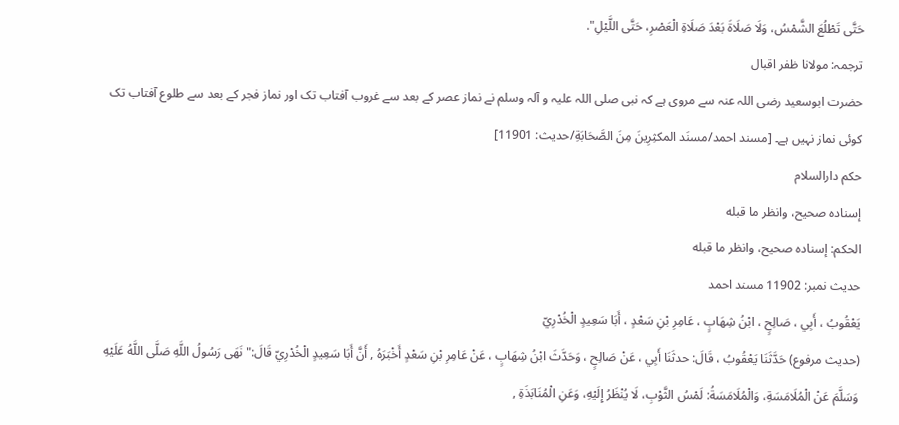حَتَّى تَطْلُعَ الشَّمْسُ، وَلَا صَلَاةَ بَعْدَ صَلَاةِ الْعَصْرِ، حَتَّى اللَّيْلِ".
ترجمہ: مولانا ظفر اقبال
حضرت ابوسعید رضی اللہ عنہ سے مروی ہے کہ نبی صلی اللہ علیہ و آلہ وسلم نے نماز عصر کے بعد سے غروب آفتاب تک اور نماز فجر کے بعد سے طلوع آفتاب تک کوئی نماز نہیں ہے۔ [مسند احمد/مسنَد المكثِرِینَ مِنَ الصَّحَابَةِ/حدیث: 11901]
حکم دارالسلام
إسناده صحيح، وانظر ما قبله
الحكم: إسناده صحيح، وانظر ما قبله
حدیث نمبر: 11902 مسند احمد
يَعْقُوبُ ، أَبِي ، صَالِحٍ ، ابْنُ شِهَابٍ ، عَامِرِ بْنِ سَعْدٍ ، أَبَا سَعِيدٍ الْخُدْرِيّ
(حديث مرفوع) حَدَّثَنَا يَعْقُوبُ ، قَالَ: حدثَنَا أَبِي ، عَنْ صَالِحٍ ، وَحَدَّثَ ابْنُ شِهَابٍ ، عَنْ عَامِرِ بْنِ سَعْدٍ أَخْبَرَهُ , أَنَّ أَبَا سَعِيدٍ الْخُدْرِيّ قَالَ:" نَهَى رَسُولُ اللَّهِ صَلَّى اللَّهُ عَلَيْهِ وَسَلَّمَ عَنْ الْمُلَامَسَةِ، وَالْمُلَامَسَةُ: لَمْسُ الثَّوْبِ، لَا يُنْظَرُ إِلَيْهِ، وَعَنِ الْمُنَابَذَةِ ,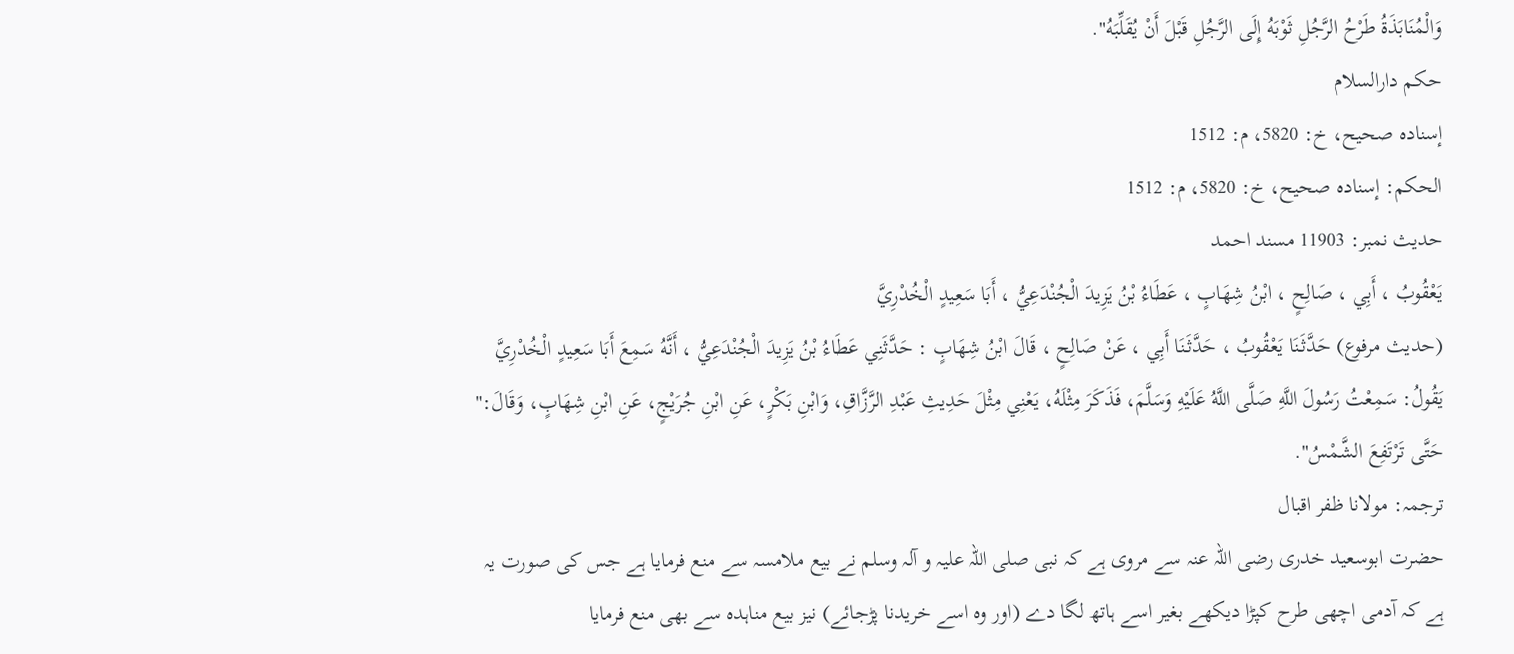وَالْمُنَابَذَةُ طَرْحُ الرَّجُلِ ثَوْبَهُ إِلَى الرَّجُلِ قَبْلَ أَنْ يُقَلِّبَهُ".
حکم دارالسلام
إسناده صحيح، خ: 5820، م: 1512
الحكم: إسناده صحيح، خ: 5820، م: 1512
حدیث نمبر: 11903 مسند احمد
يَعْقُوبُ ، أَبِي ، صَالِحٍ ، ابْنُ شِهَابٍ ، عَطَاءُ بْنُ يَزِيدَ الْجُنْدَعِيُّ ، أَبَا سَعِيدٍ الْخُدْرِيَّ
(حديث مرفوع) حَدَّثَنَا يَعْقُوبُ ، حَدَّثَنَا أَبِي ، عَنْ صَالِحٍ ، قَالَ ابْنُ شِهَابٍ : حَدَّثَنِي عَطَاءُ بْنُ يَزِيدَ الْجُنْدَعِيُّ ، أَنَّهُ سَمِعَ أَبَا سَعِيدٍ الْخُدْرِيَّ يَقُولُ: سَمِعْتُ رَسُولَ اللَّهِ صَلَّى اللَّهُ عَلَيْهِ وَسَلَّمَ، فَذَكَرَ مِثْلَهُ، يَعْنِي مِثْلَ حَدِيثِ عَبْدِ الرَّزَّاقِ، وَابْنِ بَكْرٍ، عَنِ ابْنِ جُرَيْجٍ، عَنِ ابْنِ شِهَابٍ، وَقَالَ:" حَتَّى تَرْتَفِعَ الشَّمْسُ".
ترجمہ: مولانا ظفر اقبال
حضرت ابوسعید خدری رضی اللہ عنہ سے مروی ہے کہ نبی صلی اللہ علیہ و آلہ وسلم نے بیع ملامسہ سے منع فرمایا ہے جس کی صورت یہ ہے کہ آدمی اچھی طرح کپڑا دیکھے بغیر اسے ہاتھ لگا دے (اور وہ اسے خریدنا پڑجائے) نیز بیع مناہدہ سے بھی منع فرمایا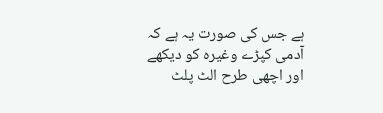ہے جس کی صورت یہ ہے کہ آدمی کپڑے وغیرہ کو دیکھے اور اچھی طرح الٹ پلٹ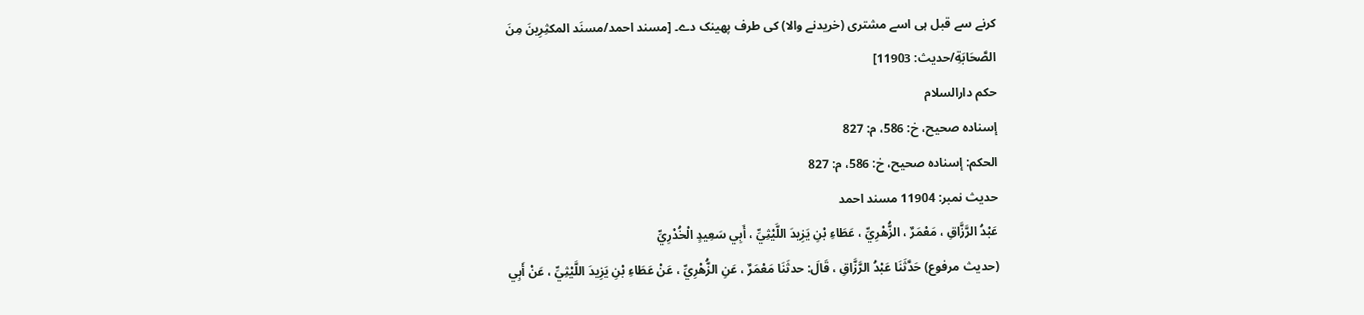کرنے سے قبل ہی اسے مشتری (خریدنے والا) کی طرف پھینک دے۔ [مسند احمد/مسنَد المكثِرِینَ مِنَ الصَّحَابَةِ/حدیث: 11903]
حکم دارالسلام
إسناده صحيح، خ: 586، م: 827
الحكم: إسناده صحيح، خ: 586، م: 827
حدیث نمبر: 11904 مسند احمد
عَبْدُ الرَّزَّاقِ ، مَعْمَرٌ ، الزُّهْرِيِّ ، عَطَاءِ بْنِ يَزِيدَ اللَّيْثِيِّ ، أَبِي سَعِيدٍ الْخُدْرِيِّ
(حديث مرفوع) حَدَّثَنَا عَبْدُ الرَّزَّاقِ ، قَالَ: حدثَنَا مَعْمَرٌ ، عَنِ الزُّهْرِيِّ ، عَنْ عَطَاءِ بْنِ يَزِيدَ اللَّيْثِيِّ ، عَنْ أَبِي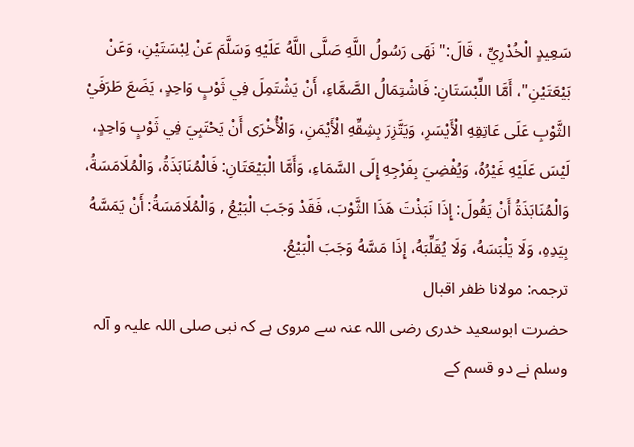سَعِيدٍ الْخُدْرِيِّ ، قَالَ:" نَهَى رَسُولُ اللَّهِ صَلَّى اللَّهُ عَلَيْهِ وَسَلَّمَ عَنْ لِبْسَتَيْنِ، وَعَنْ بَيْعَتَيْنِ"، أَمَّا اللِّبْسَتَانِ: فَاشْتِمَالُ الصَّمَّاءِ، أَنْ يَشْتَمِلَ فِي ثَوْبٍ وَاحِدٍ، يَضَعَ طَرَفَيْ الثَّوْبِ عَلَى عَاتِقِهِ الْأَيْسَرِ، وَيَتَّزِرَ بِشِقِّهِ الْأَيْمَنِ، وَالْأُخْرَى أَنْ يَحْتَبِيَ فِي ثَوْبٍ وَاحِدٍ، لَيْسَ عَلَيْهِ غَيْرُهُ، وَيُفْضِيَ بِفَرْجِهِ إِلَى السَّمَاءِ، وَأَمَّا الْبَيْعَتَانِ: فَالْمُنَابَذَةُ، وَالْمُلَامَسَةُ، وَالْمُنَابَذَةُ أَنْ يَقُولَ: إِذَا نَبَذْتَ هَذَا الثَّوْبَ، فَقَدْ وَجَبَ الْبَيْعُ , وَالْمُلَامَسَةُ: أَنْ يَمَسَّهُ بِيَدِهِ، وَلَا يَلْبَسَهُ، وَلَا يُقَلِّبَهُ، إِذَا مَسَّهُ وَجَبَ الْبَيْعُ.
ترجمہ: مولانا ظفر اقبال
حضرت ابوسعید خدری رضی اللہ عنہ سے مروی ہے کہ نبی صلی اللہ علیہ و آلہ وسلم نے دو قسم کے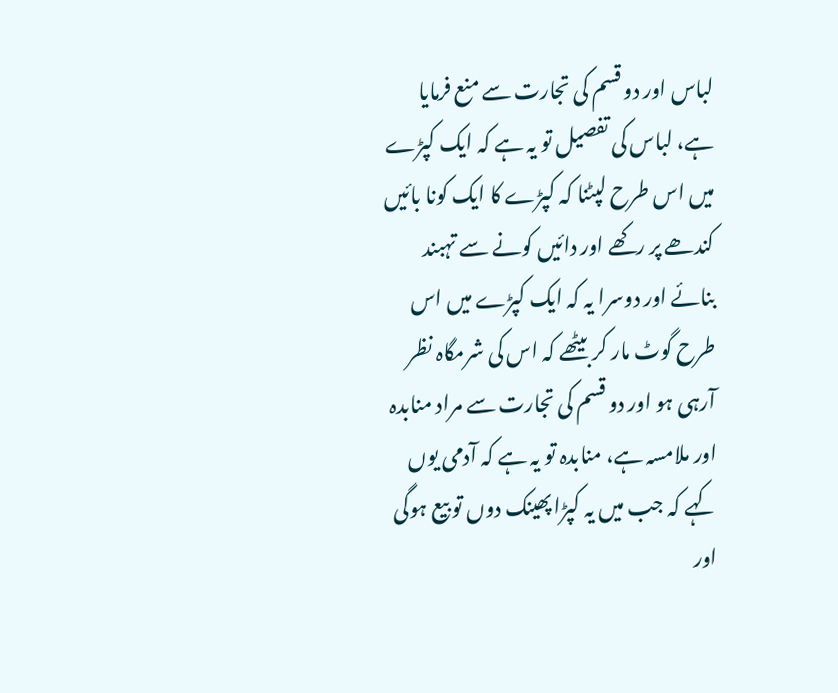لباس اور دو قسم کی تجارت سے منع فرمایا ہے، لباس کی تفصیل تو یہ ہے کہ ایک کپڑے میں اس طرح لپٹنا کہ کپڑے کا ایک کونا بائیں کندھے پر رکھے اور دائیں کونے سے تہبند بنائے اور دوسرا یہ کہ ایک کپڑے میں اس طرح گوٹ مار کر بیٹھے کہ اس کی شرمگاہ نظر آرہی ہو اور دو قسم کی تجارت سے مراد منابدہ اور ملامسہ ہے، منابدہ تو یہ ہے کہ آدمی یوں کہے کہ جب میں یہ کپڑا پھینک دوں تو بیع ہوگی اور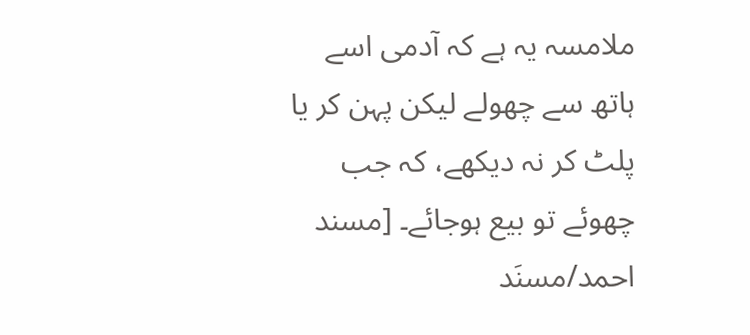ملامسہ یہ ہے کہ آدمی اسے ہاتھ سے چھولے لیکن پہن کر یا پلٹ کر نہ دیکھے، کہ جب چھوئے تو بیع ہوجائے۔ [مسند احمد/مسنَد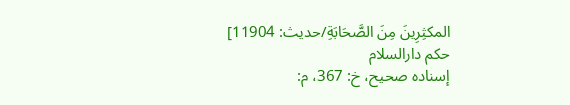المكثِرِینَ مِنَ الصَّحَابَةِ/حدیث: 11904]
حکم دارالسلام
إسناده صحيح، خ: 367، م: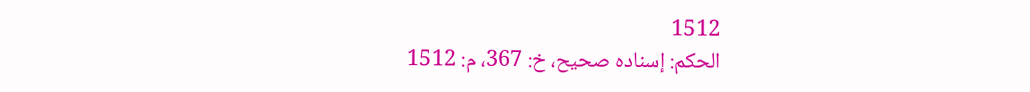1512
الحكم: إسناده صحيح، خ: 367، م: 1512